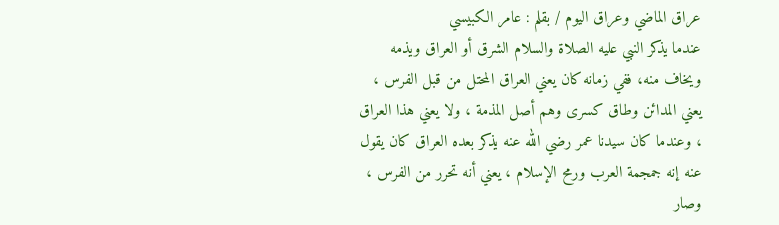عراق الماضي وعراق اليوم / بقلم : عامر الكبيسي
عندما يذكر النبي عليه الصلاة والسلام الشرق أو العراق ويذمه ويخاف منه، ففي زمانه كان يعني العراق المحتل من قبل الفرس ، يعني المدائن وطاق كسرى وهم أصل المذمة ، ولا يعني هذا العراق ، وعندما كان سيدنا عمر رضي الله عنه يذكر بعده العراق كان يقول عنه إنه جمجمة العرب ورمح الإسلام ، يعني أنه تحرر من الفرس ، وصار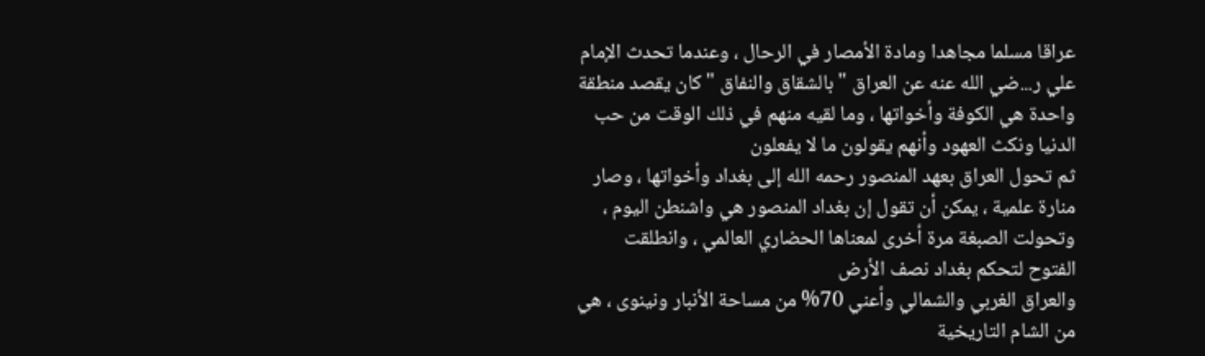عراقا مسلما مجاهدا ومادة الأمصار في الرحال ، وعندما تحدث الإمام علي ر...ضي الله عنه عن العراق " بالشقاق والنفاق " كان يقصد منطقة واحدة هي الكوفة وأخواتها ، وما لقيه منهم في ذلك الوقت من حب الدنيا ونكث العهود وأنهم يقولون ما لا يفعلون
ثم تحول العراق بعهد المنصور رحمه الله إلى بغداد وأخواتها ، وصار منارة علمية ، يمكن أن تقول إن بغداد المنصور هي واشنطن اليوم ، وتحولت الصبغة مرة أخرى لمعناها الحضاري العالمي ، وانطلقت الفتوح لتحكم بغداد نصف الأرض
والعراق الغربي والشمالي وأعني 70% من مساحة الأنبار ونينوى ، هي من الشام التاريخية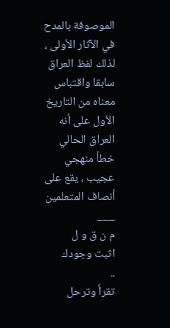الموصوفة بالمدح في الآثار الأولى ، لذلك لفظ العراق سابقا واقتباس معناه من التاريخ الأول على أنه العراق الحالي خطأ منهجي عجيب ، يقع على أنصاف المتعلمين
___
م ن ق و ل
اثبت وجودك
..
تقرأ وترحل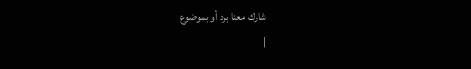شارك معنا برد أو بموضوع
|